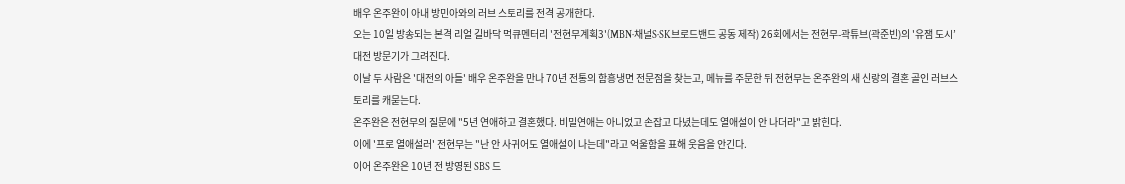배우 온주완이 아내 방민아와의 러브 스토리를 전격 공개한다.
오는 10일 방송되는 본격 리얼 길바닥 먹큐멘터리 '전현무계획3'(MBN·채널S·SK브로드밴드 공동 제작) 26회에서는 전현무-곽튜브(곽준빈)의 '유잼 도시’ 대전 방문기가 그려진다.
이날 두 사람은 '대전의 아들' 배우 온주완을 만나 70년 전통의 함흥냉면 전문점을 찾는고, 메뉴를 주문한 뒤 전현무는 온주완의 새 신랑의 결혼 골인 러브스토리를 캐묻는다.
온주완은 전현무의 질문에 "5년 연애하고 결혼했다. 비밀연애는 아니었고 손잡고 다녔는데도 열애설이 안 나더라"고 밝힌다.
이에 '프로 열애설러' 전현무는 "난 안 사귀어도 열애설이 나는데"라고 억울함을 표해 웃음을 안긴다.
이어 온주완은 10년 전 방영된 SBS 드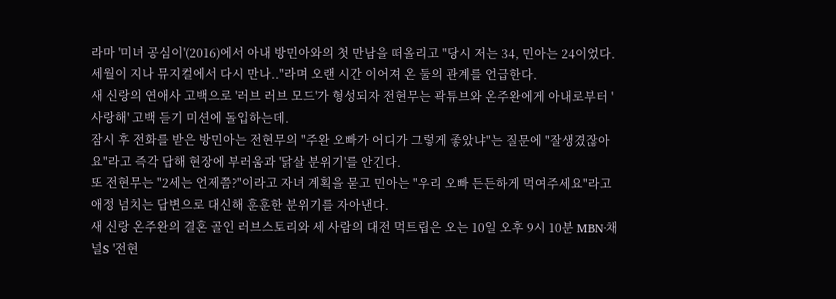라마 '미녀 공심이'(2016)에서 아내 방민아와의 첫 만남을 떠올리고 "당시 저는 34, 민아는 24이었다. 세월이 지나 뮤지컬에서 다시 만나.."라며 오랜 시간 이어져 온 둘의 관계를 언급한다.
새 신랑의 연애사 고백으로 '러브 러브 모드'가 형성되자 전현무는 곽튜브와 온주완에게 아내로부터 '사랑해' 고백 듣기 미션에 돌입하는데.
잠시 후 전화를 받은 방민아는 전현무의 "주완 오빠가 어디가 그렇게 좋았냐"는 질문에 "잘생겼잖아요"라고 즉각 답해 현장에 부러움과 '닭살 분위기'를 안긴다.
또 전현무는 "2세는 언제쯤?"이라고 자녀 계획을 묻고 민아는 "우리 오빠 든든하게 먹여주세요"라고 애정 넘치는 답변으로 대신해 훈훈한 분위기를 자아낸다.
새 신랑 온주완의 결혼 골인 러브스토리와 세 사람의 대전 먹트립은 오는 10일 오후 9시 10분 MBN·채널S '전현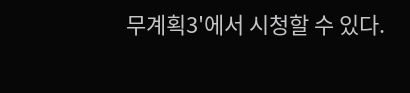무계획3'에서 시청할 수 있다.